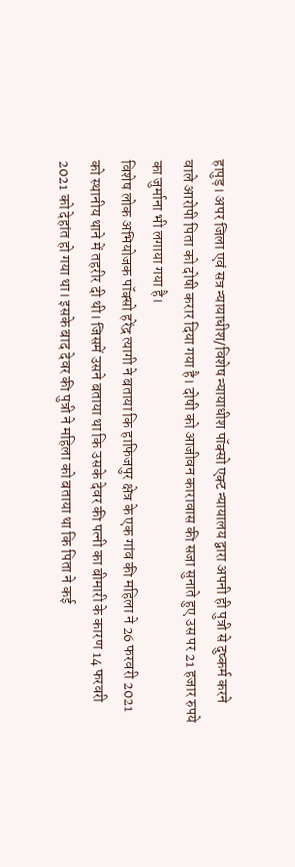हापुड़। अपर जिला एवं सत्र न्यायाधीश/विशेष न्यायाधीश पॉक्सो एक्ट न्यायालय द्वारा अपनी ही पुत्री से दुष्कर्म करने वाले आरोपी पिता को दोषी करार दिया गया है। दोषी को आजीवन कारावास की सजा सुनाते हुए उस पर 21 हजार रुपये का जुर्माना भी लगाया गया है।
विशेष लोक अभियोजक पॉक्सो हरेंद्र त्यागी ने बताया कि हाफिजपुर क्षेत्र के एक गांव की महिला ने 26 फरवरी 2021 को स्थानीय थाने में तहरीर दी थी। जिसमें उसने बताया था कि उसके देवर की पत्नी का बीमारी के कारण 14 फरवरी 2021 को देहांत हो गया था। इसके बाद देवर की पुत्री ने महिला को बताया था कि पिता ने कई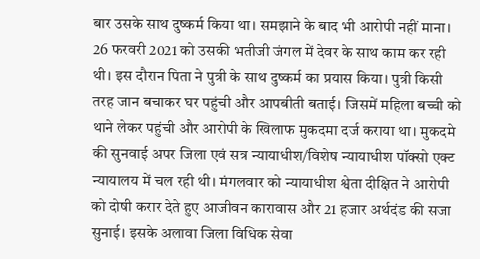बार उसके साथ दुष्कर्म किया था। समझाने के बाद भी आरोपी नहीं माना। 26 फरवरी 2021 को उसकी भतीजी जंगल में देवर के साथ काम कर रही थी। इस दौरान पिता ने पुत्री के साथ दुष्कर्म का प्रयास किया। पुत्री किसी तरह जान बचाकर घर पहुंची और आपबीती बताई। जिसमें महिला बच्ची को थाने लेकर पहुंची और आरोपी के खिलाफ मुकदमा दर्ज कराया था। मुकदमे की सुनवाई अपर जिला एवं सत्र न्यायाधीश/विशेष न्यायाधीश पॉक्सो एक्ट न्यायालय में चल रही थी। मंगलवार को न्यायाधीश श्वेता दीक्षित ने आरोपी को दोषी करार देते हुए आजीवन कारावास और 21 हजार अर्थदंड की सजा सुनाई। इसके अलावा जिला विधिक सेवा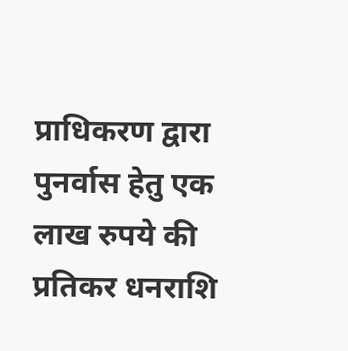प्राधिकरण द्वारा पुनर्वास हेतु एक लाख रुपये की प्रतिकर धनराशि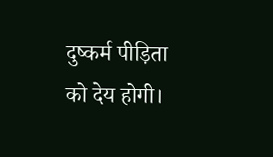दुष्कर्म पीड़िता को देय होगी।